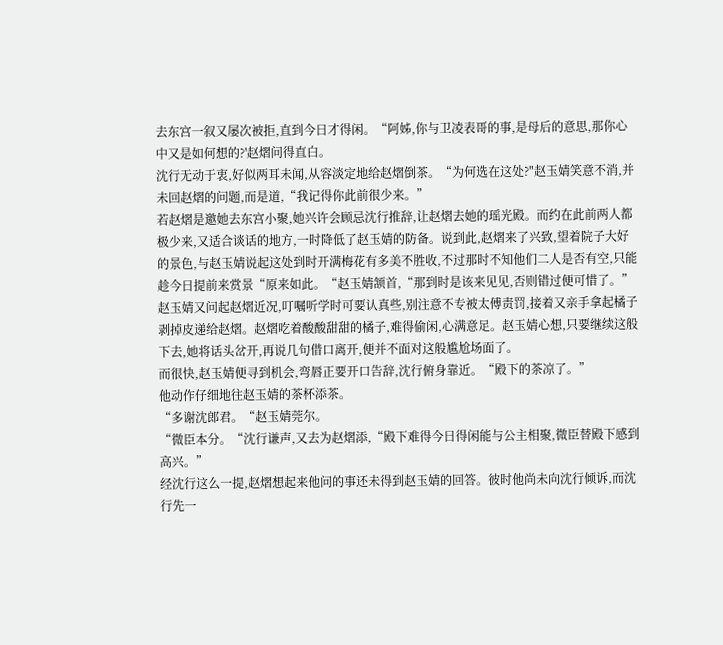去东宫一叙又屡次被拒,直到今日才得闲。“阿姊,你与卫凌表哥的事,是母后的意思,那你心中又是如何想的?'赵熠问得直白。
沈行无动于衷,好似两耳未闻,从容淡定地给赵熠倒茶。“为何选在这处?"赵玉婧笑意不消,并未回赵熠的问题,而是道,“我记得你此前很少来。”
若赵熠是邀她去东宫小聚,她兴许会顾忌沈行推辞,让赵熠去她的瑶光殿。而约在此前两人都极少来,又适合谈话的地方,一时降低了赵玉婧的防备。说到此,赵熠来了兴致,望着院子大好的景色,与赵玉婧说起这处到时开满梅花有多美不胜收,不过那时不知他们二人是否有空,只能趁今日提前来赏景“原来如此。“赵玉婧颔首,“那到时是该来见见,否则错过便可惜了。”赵玉婧又问起赵熠近况,叮嘱听学时可要认真些,别注意不专被太傅责罚,接着又亲手拿起橘子剥掉皮递给赵熠。赵熠吃着酸酸甜甜的橘子,难得偷闲,心满意足。赵玉婧心想,只要继续这般下去,她将话头岔开,再说几句借口离开,便并不面对这般尴尬场面了。
而很快,赵玉婧便寻到机会,弯唇正要开口告辞,沈行俯身靠近。“殿下的茶凉了。”
他动作仔细地往赵玉婧的茶杯添茶。
“多谢沈郎君。“赵玉婧莞尔。
“微臣本分。“沈行谦声,又去为赵熠添,“殿下难得今日得闲能与公主相聚,微臣替殿下感到高兴。”
经沈行这么一提,赵熠想起来他问的事还未得到赵玉婧的回答。彼时他尚未向沈行倾诉,而沈行先一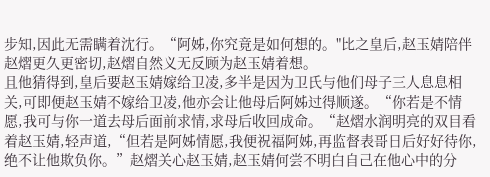步知,因此无需瞒着沈行。“阿姊,你究竟是如何想的。"比之皇后,赵玉婧陪伴赵熠更久更密切,赵熠自然义无反顾为赵玉婧着想。
且他猜得到,皇后要赵玉婧嫁给卫凌,多半是因为卫氏与他们母子三人息息相关,可即便赵玉婧不嫁给卫凌,他亦会让他母后阿姊过得顺遂。“你若是不情愿,我可与你一道去母后面前求情,求母后收回成命。“赵熠水润明亮的双目看着赵玉婧,轻声道,“但若是阿姊情愿,我便祝福阿姊,再监督表哥日后好好待你,绝不让他欺负你。”赵熠关心赵玉婧,赵玉婧何尝不明白自己在他心中的分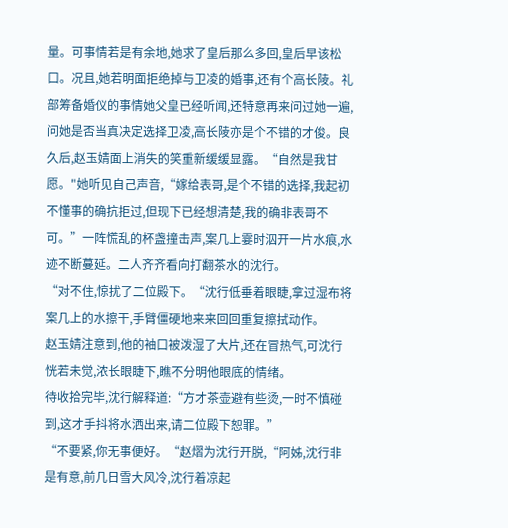量。可事情若是有余地,她求了皇后那么多回,皇后早该松口。况且,她若明面拒绝掉与卫凌的婚事,还有个高长陵。礼部筹备婚仪的事情她父皇已经听闻,还特意再来问过她一遍,问她是否当真决定选择卫凌,高长陵亦是个不错的才俊。良久后,赵玉婧面上消失的笑重新缓缓显露。“自然是我甘愿。"她听见自己声音,“嫁给表哥,是个不错的选择,我起初不懂事的确抗拒过,但现下已经想清楚,我的确非表哥不可。”一阵慌乱的杯盏撞击声,案几上霎时泅开一片水痕,水迹不断蔓延。二人齐齐看向打翻茶水的沈行。
“对不住,惊扰了二位殿下。“沈行低垂着眼睫,拿过湿布将案几上的水擦干,手臂僵硬地来来回回重复擦拭动作。
赵玉婧注意到,他的袖口被泼湿了大片,还在冒热气,可沈行恍若未觉,浓长眼睫下,瞧不分明他眼底的情绪。
待收拾完毕,沈行解释道:“方才茶壶避有些烫,一时不慎碰到,这才手抖将水洒出来,请二位殿下恕罪。”
“不要紧,你无事便好。“赵熠为沈行开脱,“阿姊,沈行非是有意,前几日雪大风冷,沈行着凉起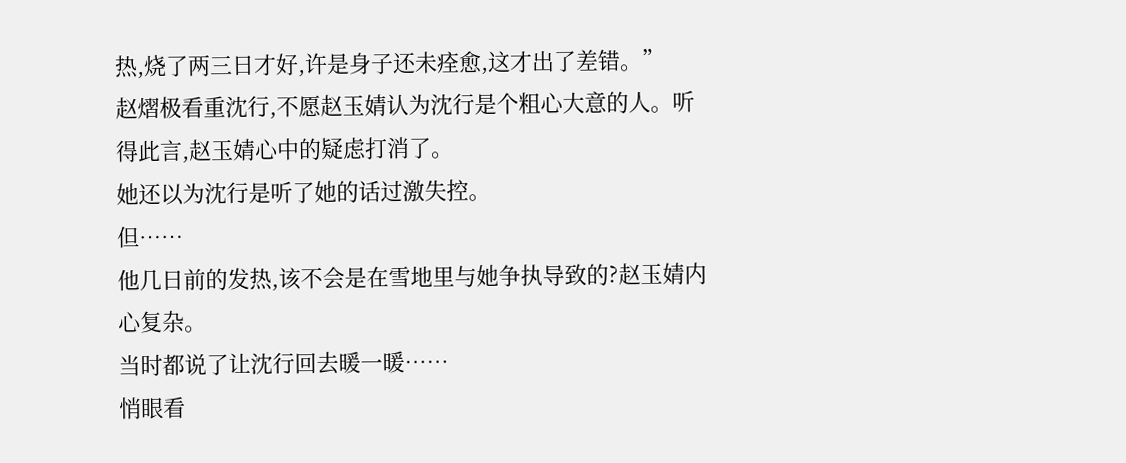热,烧了两三日才好,许是身子还未痊愈,这才出了差错。”
赵熠极看重沈行,不愿赵玉婧认为沈行是个粗心大意的人。听得此言,赵玉婧心中的疑虑打消了。
她还以为沈行是听了她的话过激失控。
但……
他几日前的发热,该不会是在雪地里与她争执导致的?赵玉婧内心复杂。
当时都说了让沈行回去暖一暖……
悄眼看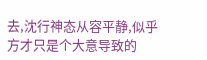去,沈行神态从容平静,似乎方才只是个大意导致的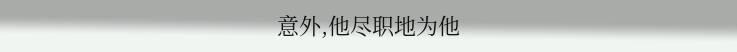意外,他尽职地为他